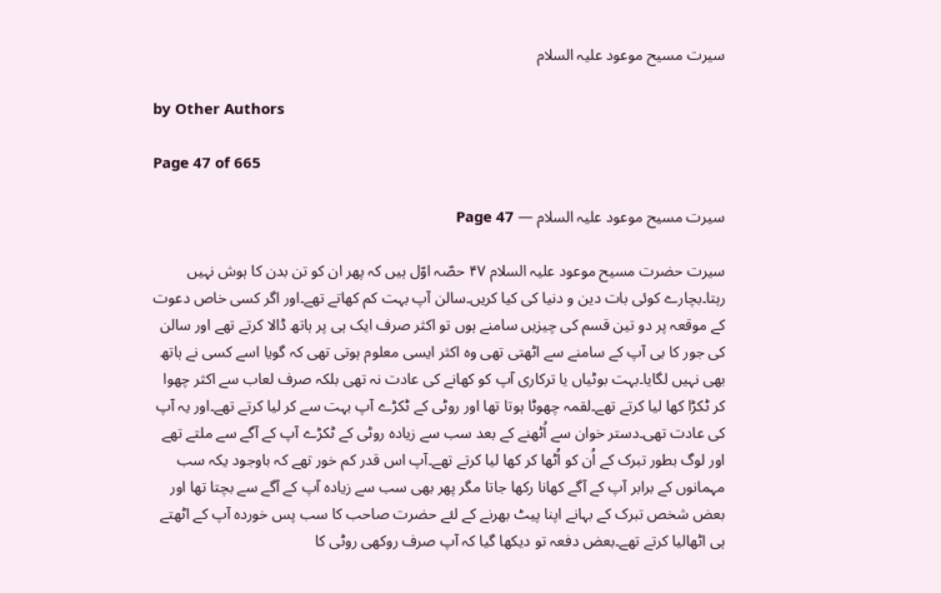سیرت مسیح موعود علیہ السلام

by Other Authors

Page 47 of 665

سیرت مسیح موعود علیہ السلام — Page 47

سیرت حضرت مسیح موعود علیہ السلام ۴۷ حصّہ اوّل ہیں کہ پھر ان کو تن بدن کا ہوش نہیں رہتا۔بچارے کوئی بات دین و دنیا کی کیا کریں۔سالن آپ بہت کم کھاتے تھے۔اور اگر کسی خاص دعوت کے موقعہ پر دو تین قسم کی چیزیں سامنے ہوں تو اکثر صرف ایک ہی پر ہاتھ ڈالا کرتے تھے اور سالن کی جور کا بی آپ کے سامنے سے اٹھتی تھی وہ اکثر ایسی معلوم ہوتی تھی کہ گویا اسے کسی نے ہاتھ بھی نہیں لگایا۔بہت بوٹیاں یا ترکاری آپ کو کھانے کی عادت نہ تھی بلکہ صرف لعاب سے اکثر چھوا کر ٹکڑا کھا لیا کرتے تھے۔لقمہ چھوٹا ہوتا تھا اور روٹی کے ٹکڑے آپ بہت سے کر لیا کرتے تھے۔اور یہ آپ کی عادت تھی۔دستر خوان سے اُٹھنے کے بعد سب سے زیادہ روٹی کے ٹکڑے آپ کے آگے سے ملتے تھے اور لوگ بطور تبرک کے اُن کو اُٹھا کر کھا لیا کرتے تھے۔آپ اس قدر کم خور تھے کہ باوجود یکہ سب مہمانوں کے برابر آپ کے آگے کھانا رکھا جاتا مگر پھر بھی سب سے زیادہ آپ کے آگے سے بچتا تھا اور بعض شخص تبرک کے بہانے اپنا پیٹ بھرنے کے لئے حضرت صاحب کا سب پس خوردہ آپ کے اٹھتے ہی اٹھالیا کرتے تھے۔بعض دفعہ تو دیکھا گیا کہ آپ صرف روکھی روٹی کا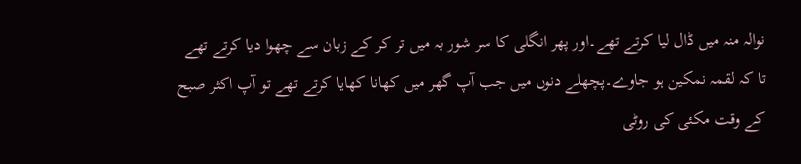نوالہ منہ میں ڈال لیا کرتے تھے۔اور پھر انگلی کا سر شور بہ میں تر کر کے زبان سے چھوا دیا کرتے تھے تا کہ لقمہ نمکین ہو جاوے۔پچھلے دنوں میں جب آپ گھر میں کھانا کھایا کرتے تھے تو آپ اکثر صبح کے وقت مکئی کی روٹی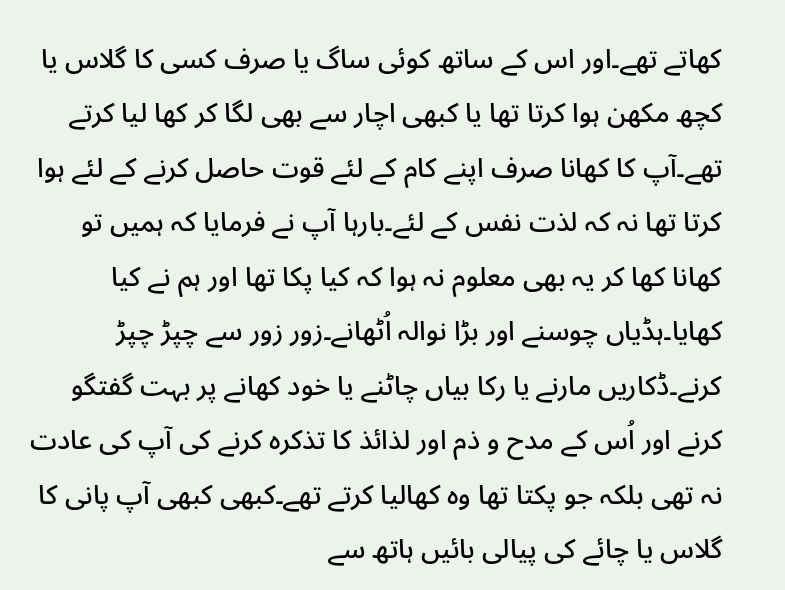کھاتے تھے۔اور اس کے ساتھ کوئی ساگ یا صرف کسی کا گلاس یا کچھ مکھن ہوا کرتا تھا یا کبھی اچار سے بھی لگا کر کھا لیا کرتے تھے۔آپ کا کھانا صرف اپنے کام کے لئے قوت حاصل کرنے کے لئے ہوا کرتا تھا نہ کہ لذت نفس کے لئے۔بارہا آپ نے فرمایا کہ ہمیں تو کھانا کھا کر یہ بھی معلوم نہ ہوا کہ کیا پکا تھا اور ہم نے کیا کھایا۔ہڈیاں چوسنے اور بڑا نوالہ اُٹھانے۔زور زور سے چپڑ چپڑ کرنے۔ڈکاریں مارنے یا رکا بیاں چاٹنے یا خود کھانے پر بہت گفتگو کرنے اور اُس کے مدح و ذم اور لذائذ کا تذکرہ کرنے کی آپ کی عادت نہ تھی بلکہ جو پکتا تھا وہ کھالیا کرتے تھے۔کبھی کبھی آپ پانی کا گلاس یا چائے کی پیالی بائیں ہاتھ سے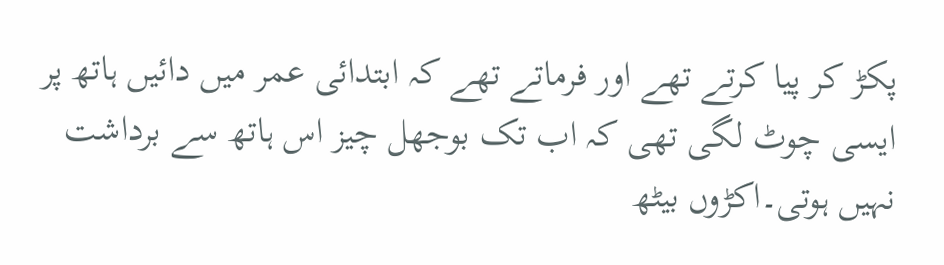پکڑ کر پیا کرتے تھے اور فرماتے تھے کہ ابتدائی عمر میں دائیں ہاتھ پر ایسی چوٹ لگی تھی کہ اب تک بوجھل چیز اس ہاتھ سے برداشت نہیں ہوتی۔اکڑوں بیٹھ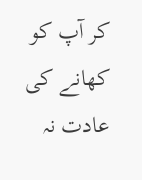کر آپ کو کھانے کی عادت نہ